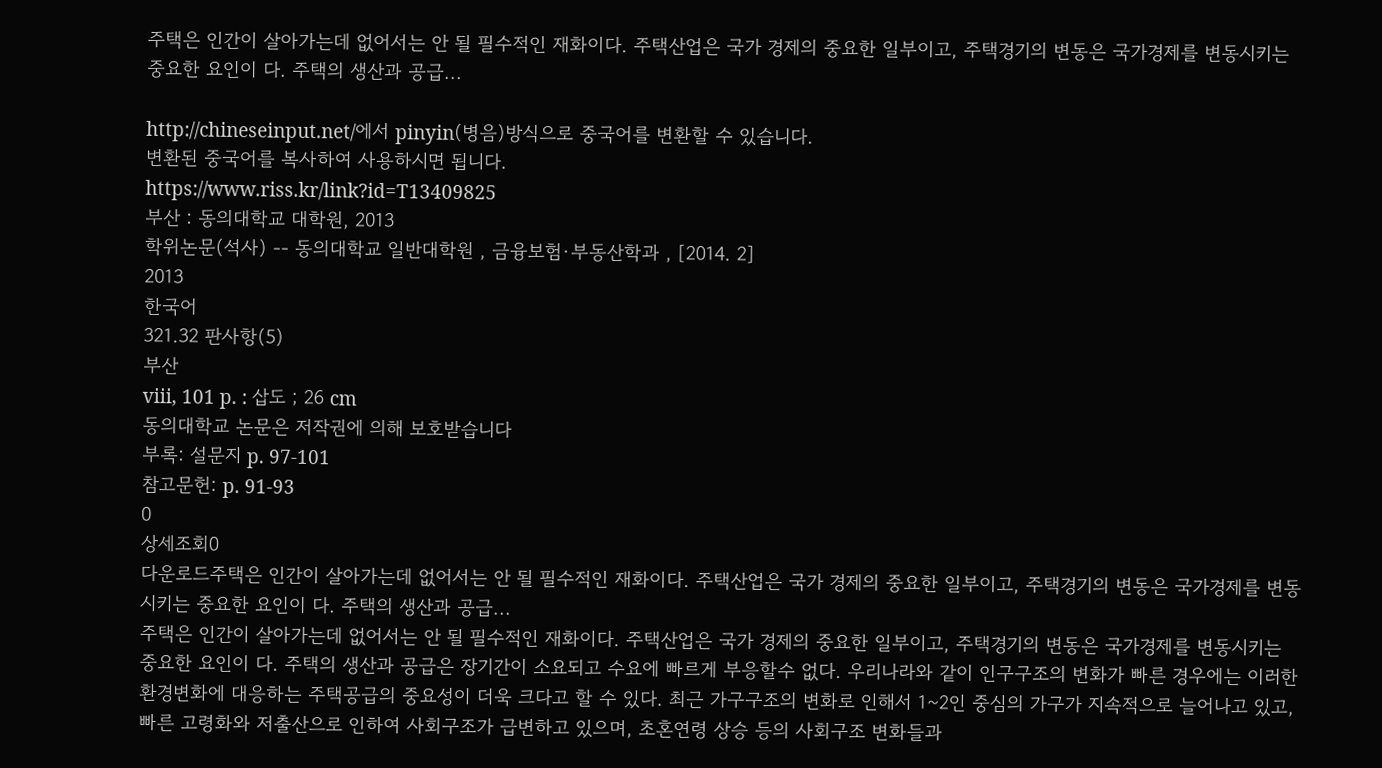주택은 인간이 살아가는데 없어서는 안 될 필수적인 재화이다. 주택산업은 국가 경제의 중요한 일부이고, 주택경기의 변동은 국가경제를 변동시키는 중요한 요인이 다. 주택의 생산과 공급...

http://chineseinput.net/에서 pinyin(병음)방식으로 중국어를 변환할 수 있습니다.
변환된 중국어를 복사하여 사용하시면 됩니다.
https://www.riss.kr/link?id=T13409825
부산 : 동의대학교 대학원, 2013
학위논문(석사) -- 동의대학교 일반대학원 , 금융보험·부동산학과 , [2014. 2]
2013
한국어
321.32 판사항(5)
부산
viii, 101 p. : 삽도 ; 26 cm
동의대학교 논문은 저작권에 의해 보호받습니다
부록: 설문지 p. 97-101
참고문헌: p. 91-93
0
상세조회0
다운로드주택은 인간이 살아가는데 없어서는 안 될 필수적인 재화이다. 주택산업은 국가 경제의 중요한 일부이고, 주택경기의 변동은 국가경제를 변동시키는 중요한 요인이 다. 주택의 생산과 공급...
주택은 인간이 살아가는데 없어서는 안 될 필수적인 재화이다. 주택산업은 국가 경제의 중요한 일부이고, 주택경기의 변동은 국가경제를 변동시키는 중요한 요인이 다. 주택의 생산과 공급은 장기간이 소요되고 수요에 빠르게 부응할수 없다. 우리나라와 같이 인구구조의 변화가 빠른 경우에는 이러한 환경변화에 대응하는 주택공급의 중요성이 더욱 크다고 할 수 있다. 최근 가구구조의 변화로 인해서 1~2인 중심의 가구가 지속적으로 늘어나고 있고, 빠른 고령화와 저출산으로 인하여 사회구조가 급변하고 있으며, 초혼연령 상승 등의 사회구조 변화들과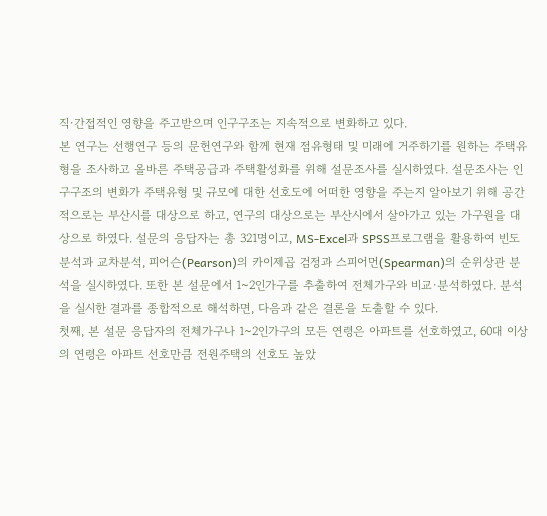직·간접적인 영향을 주고받으며 인구구조는 지속적으로 변화하고 있다.
본 연구는 선행연구 등의 문헌연구와 함께 현재 점유형태 및 미래에 거주하기를 원하는 주택유형을 조사하고 올바른 주택공급과 주택활성화를 위해 설문조사를 실시하였다. 설문조사는 인구구조의 변화가 주택유형 및 규모에 대한 선호도에 어떠한 영향을 주는지 알아보기 위해 공간적으로는 부산시를 대상으로 하고, 연구의 대상으로는 부산시에서 살아가고 있는 가구원을 대상으로 하였다. 설문의 응답자는 총 321명이고, MS-Excel과 SPSS프로그램을 활용하여 빈도분석과 교차분석, 피어슨(Pearson)의 카이제곱 검정과 스피어먼(Spearman)의 순위상관 분석을 실시하였다. 또한 본 설문에서 1~2인가구를 추출하여 전체가구와 비교·분석하였다. 분석을 실시한 결과를 종합적으로 해석하면, 다음과 같은 결론을 도출할 수 있다.
첫째, 본 설문 응답자의 전체가구나 1~2인가구의 모든 연령은 아파트를 선호하였고, 60대 이상의 연령은 아파트 선호만큼 전원주택의 선호도 높았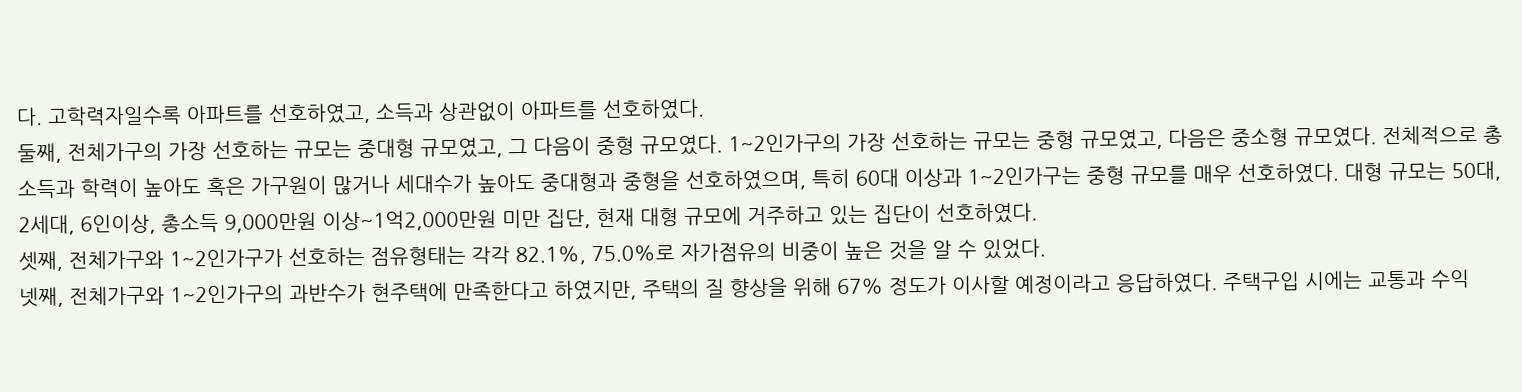다. 고학력자일수록 아파트를 선호하였고, 소득과 상관없이 아파트를 선호하였다.
둘째, 전체가구의 가장 선호하는 규모는 중대형 규모였고, 그 다음이 중형 규모였다. 1~2인가구의 가장 선호하는 규모는 중형 규모였고, 다음은 중소형 규모였다. 전체적으로 총소득과 학력이 높아도 혹은 가구원이 많거나 세대수가 높아도 중대형과 중형을 선호하였으며, 특히 60대 이상과 1~2인가구는 중형 규모를 매우 선호하였다. 대형 규모는 50대, 2세대, 6인이상, 총소득 9,000만원 이상~1억2,000만원 미만 집단, 현재 대형 규모에 거주하고 있는 집단이 선호하였다.
셋째, 전체가구와 1~2인가구가 선호하는 점유형태는 각각 82.1%, 75.0%로 자가점유의 비중이 높은 것을 알 수 있었다.
넷째, 전체가구와 1~2인가구의 과반수가 현주택에 만족한다고 하였지만, 주택의 질 향상을 위해 67% 정도가 이사할 예정이라고 응답하였다. 주택구입 시에는 교통과 수익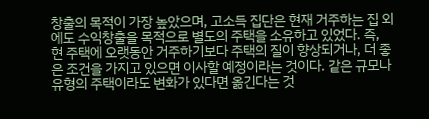창출의 목적이 가장 높았으며, 고소득 집단은 현재 거주하는 집 외에도 수익창출을 목적으로 별도의 주택을 소유하고 있었다. 즉, 현 주택에 오랫동안 거주하기보다 주택의 질이 향상되거나, 더 좋은 조건을 가지고 있으면 이사할 예정이라는 것이다. 같은 규모나 유형의 주택이라도 변화가 있다면 옮긴다는 것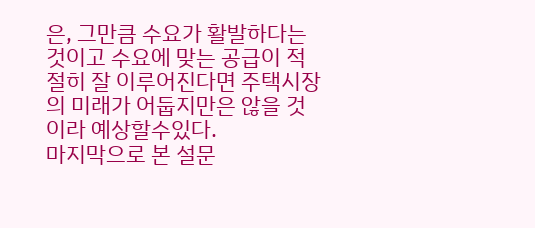은, 그만큼 수요가 활발하다는 것이고 수요에 맞는 공급이 적절히 잘 이루어진다면 주택시장의 미래가 어둡지만은 않을 것이라 예상할수있다.
마지막으로 본 설문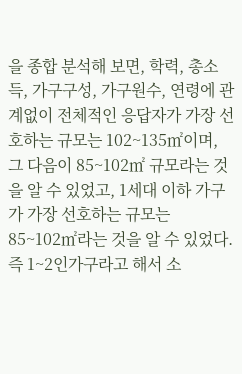을 종합 분석해 보면, 학력, 총소득, 가구구성, 가구원수, 연령에 관계없이 전체적인 응답자가 가장 선호하는 규모는 102~135㎡이며, 그 다음이 85~102㎡ 규모라는 것을 알 수 있었고, 1세대 이하 가구가 가장 선호하는 규모는 85~102㎡라는 것을 알 수 있었다. 즉 1~2인가구라고 해서 소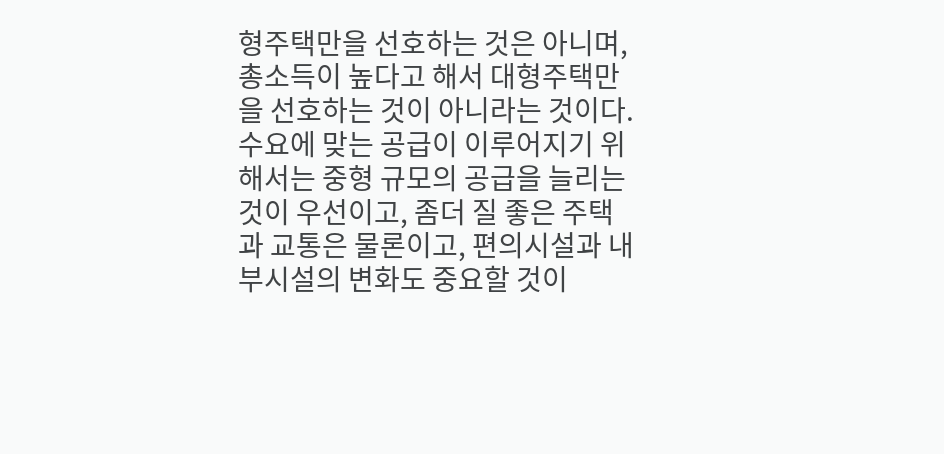형주택만을 선호하는 것은 아니며, 총소득이 높다고 해서 대형주택만을 선호하는 것이 아니라는 것이다. 수요에 맞는 공급이 이루어지기 위해서는 중형 규모의 공급을 늘리는 것이 우선이고, 좀더 질 좋은 주택과 교통은 물론이고, 편의시설과 내부시설의 변화도 중요할 것이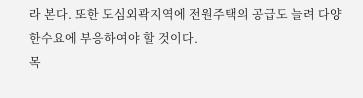라 본다. 또한 도심외곽지역에 전원주택의 공급도 늘려 다양한수요에 부응하여야 할 것이다.
목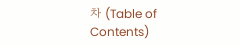차 (Table of Contents)